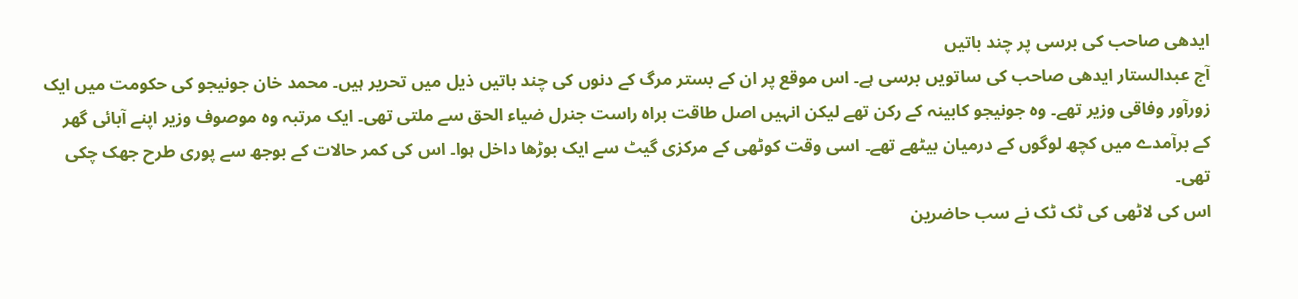ایدھی صاحب کی برسی پر چند باتیں
آج عبدالستار ایدھی صاحب کی ساتویں برسی ہے۔ اس موقع پر ان کے بستر مرگ کے دنوں کی چند باتیں ذیل میں تحریر ہیں۔ محمد خان جونیجو کی حکومت میں ایک زورآور وفاقی وزیر تھے۔ وہ جونیجو کابینہ کے رکن تھے لیکن انہیں اصل طاقت براہ راست جنرل ضیاء الحق سے ملتی تھی۔ ایک مرتبہ وہ موصوف وزیر اپنے آبائی گھر کے برآمدے میں کچھ لوگوں کے درمیان بیٹھے تھے۔ اسی وقت کوٹھی کے مرکزی گیٹ سے ایک بوڑھا داخل ہوا۔ اس کی کمر حالات کے بوجھ سے پوری طرح جھک چکی تھی۔
اس کی لاٹھی کی ٹک ٹک نے سب حاضرین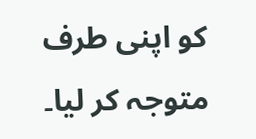کو اپنی طرف متوجہ کر لیا۔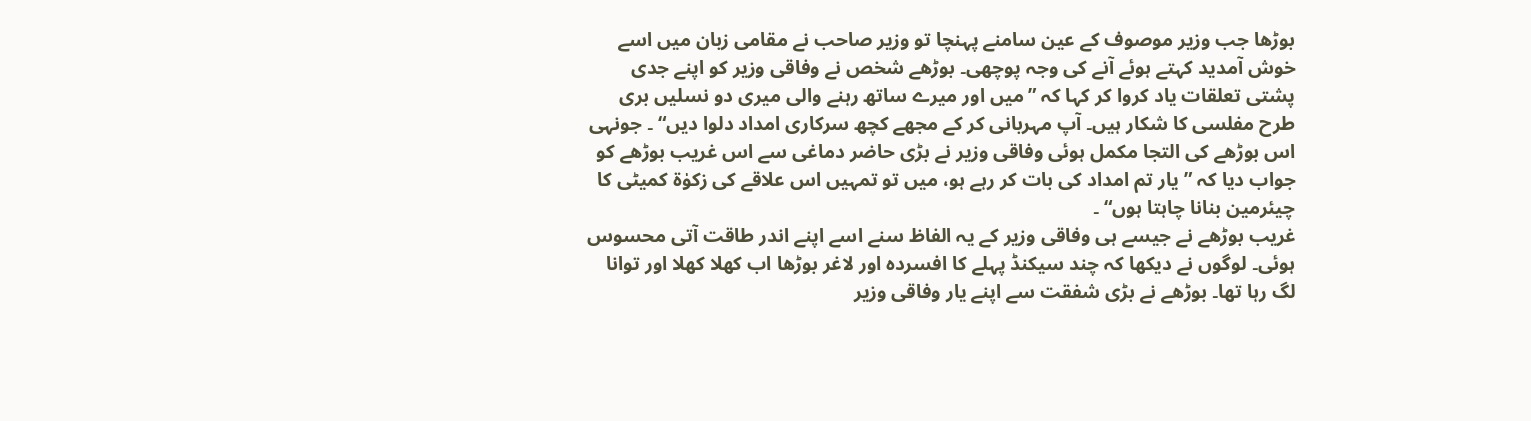بوڑھا جب وزیر موصوف کے عین سامنے پہنچا تو وزیر صاحب نے مقامی زبان میں اسے خوش آمدید کہتے ہوئے آنے کی وجہ پوچھی۔ بوڑھے شخص نے وفاقی وزیر کو اپنے جدی پشتی تعلقات یاد کروا کر کہا کہ ”میں اور میرے ساتھ رہنے والی میری دو نسلیں بری طرح مفلسی کا شکار ہیں۔ آپ مہربانی کر کے مجھے کچھ سرکاری امداد دلوا دیں“ ۔ جونہی اس بوڑھے کی التجا مکمل ہوئی وفاقی وزیر نے بڑی حاضر دماغی سے اس غریب بوڑھے کو جواب دیا کہ ”یار تم امداد کی بات کر رہے ہو، میں تو تمہیں اس علاقے کی زکوٰۃ کمیٹی کا چیئرمین بنانا چاہتا ہوں“ ۔
غریب بوڑھے نے جیسے ہی وفاقی وزیر کے یہ الفاظ سنے اسے اپنے اندر طاقت آتی محسوس ہوئی۔ لوگوں نے دیکھا کہ چند سیکنڈ پہلے کا افسردہ اور لاغر بوڑھا اب کھلا کھلا اور توانا لگ رہا تھا۔ بوڑھے نے بڑی شفقت سے اپنے یار وفاقی وزیر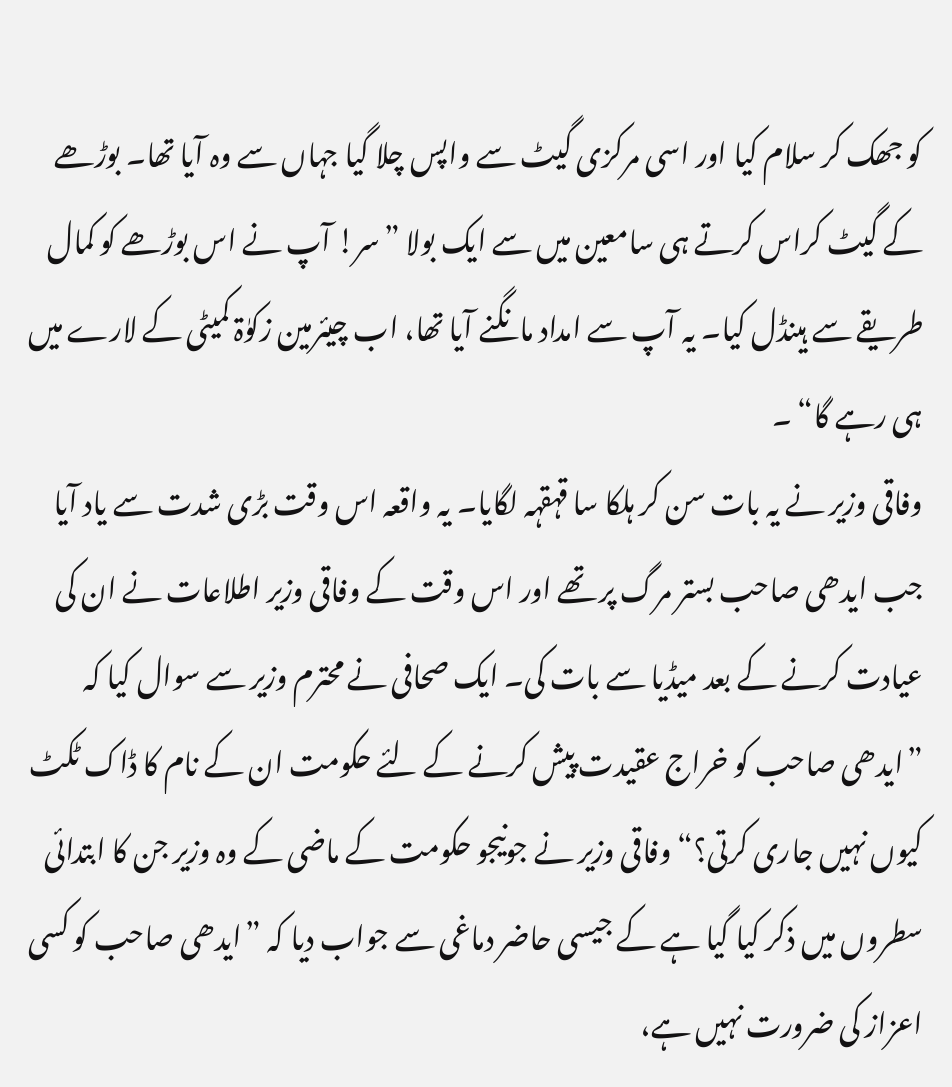کو جھک کر سلام کیا اور اسی مرکزی گیٹ سے واپس چلا گیا جہاں سے وہ آیا تھا۔ بوڑھے کے گیٹ کراس کرتے ہی سامعین میں سے ایک بولا ”سر! آپ نے اس بوڑھے کو کمال طریقے سے ہینڈل کیا۔ یہ آپ سے امداد مانگنے آیا تھا، اب چیئرمین زکوٰۃ کمیٹی کے لارے میں ہی رہے گا“ ۔
وفاقی وزیر نے یہ بات سن کر ہلکا سا قہقہہ لگایا۔ یہ واقعہ اس وقت بڑی شدت سے یاد آیا جب ایدھی صاحب بستر مرگ پر تھے اور اس وقت کے وفاقی وزیر اطلاعات نے ان کی عیادت کرنے کے بعد میڈیا سے بات کی۔ ایک صحافی نے محترم وزیر سے سوال کیا کہ ”ایدھی صاحب کو خراج عقیدت پیش کرنے کے لئے حکومت ان کے نام کا ڈاک ٹکٹ کیوں نہیں جاری کرتی؟“ وفاقی وزیر نے جونیجو حکومت کے ماضی کے وہ وزیر جن کا ابتدائی سطروں میں ذکر کیا گیا ہے کے جیسی حاضر دماغی سے جواب دیا کہ ”ایدھی صاحب کو کسی اعزاز کی ضرورت نہیں ہے،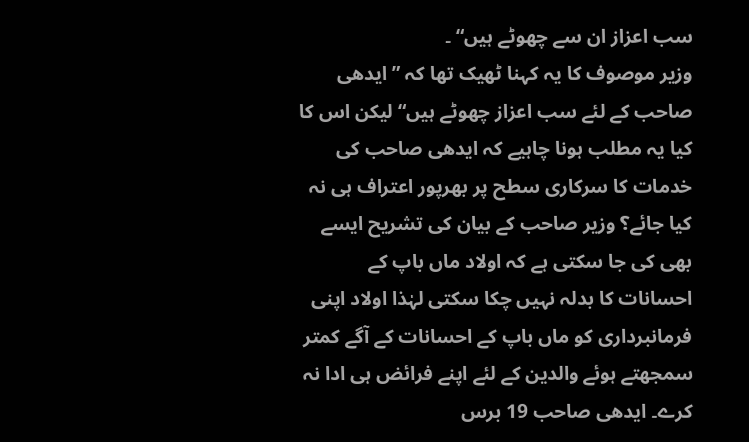سب اعزاز ان سے چھوٹے ہیں“ ۔
وزیر موصوف کا یہ کہنا ٹھیک تھا کہ ”ایدھی صاحب کے لئے سب اعزاز چھوٹے ہیں“ لیکن اس کا کیا یہ مطلب ہونا چاہیے کہ ایدھی صاحب کی خدمات کا سرکاری سطح پر بھرپور اعتراف ہی نہ کیا جائے؟ وزیر صاحب کے بیان کی تشریح ایسے بھی کی جا سکتی ہے کہ اولاد ماں باپ کے احسانات کا بدلہ نہیں چکا سکتی لہٰذا اولاد اپنی فرمانبرداری کو ماں باپ کے احسانات کے آگے کمتر سمجھتے ہوئے والدین کے لئے اپنے فرائض ہی ادا نہ کرے۔ ایدھی صاحب 19 برس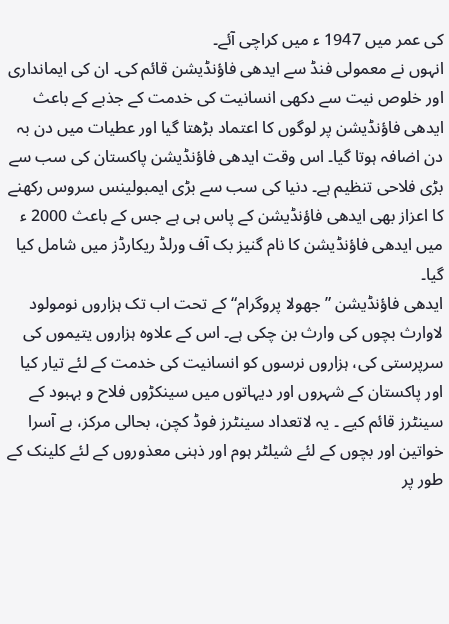کی عمر میں 1947 ء میں کراچی آئے۔
انہوں نے معمولی فنڈ سے ایدھی فاؤنڈیشن قائم کی۔ ان کی ایمانداری اور خلوص نیت سے دکھی انسانیت کی خدمت کے جذبے کے باعث ایدھی فاؤنڈیشن پر لوگوں کا اعتماد بڑھتا گیا اور عطیات میں دن بہ دن اضافہ ہوتا گیا۔ اس وقت ایدھی فاؤنڈیشن پاکستان کی سب سے بڑی فلاحی تنظیم ہے۔ دنیا کی سب سے بڑی ایمبولینس سروس رکھنے کا اعزاز بھی ایدھی فاؤنڈیشن کے پاس ہی ہے جس کے باعث 2000 ء میں ایدھی فاؤنڈیشن کا نام گنیز بک آف ورلڈ ریکارڈز میں شامل کیا گیا۔
ایدھی فاؤنڈیشن ”جھولا پروگرام“ کے تحت اب تک ہزاروں نومولود لاوارث بچوں کی وارث بن چکی ہے۔ اس کے علاوہ ہزاروں یتیموں کی سرپرستی کی، ہزاروں نرسوں کو انسانیت کی خدمت کے لئے تیار کیا اور پاکستان کے شہروں اور دیہاتوں میں سینکڑوں فلاح و بہبود کے سینٹرز قائم کیے ۔ یہ لاتعداد سینٹرز فوڈ کچن، بحالی مرکز، بے آسرا خواتین اور بچوں کے لئے شیلٹر ہوم اور ذہنی معذوروں کے لئے کلینک کے طور پر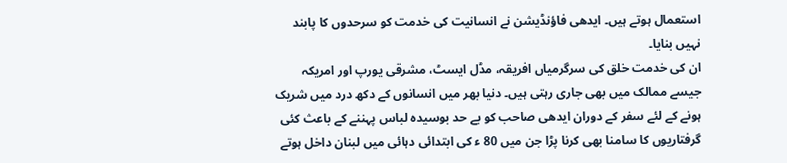استعمال ہوتے ہیں۔ ایدھی فاؤنڈیشن نے انسانیت کی خدمت کو سرحدوں کا پابند نہیں بنایا۔
ان کی خدمت خلق کی سرگرمیاں افریقہ، مڈل ایسٹ، مشرقی یورپ اور امریکہ جیسے ممالک میں بھی جاری رہتی ہیں۔ دنیا بھر میں انسانوں کے دکھ درد میں شریک ہونے کے لئے سفر کے دوران ایدھی صاحب کو بے حد بوسیدہ لباس پہننے کے باعث کئی گرفتاریوں کا سامنا بھی کرنا پڑا جن میں 80 ء کی ابتدائی دہائی میں لبنان داخل ہوتے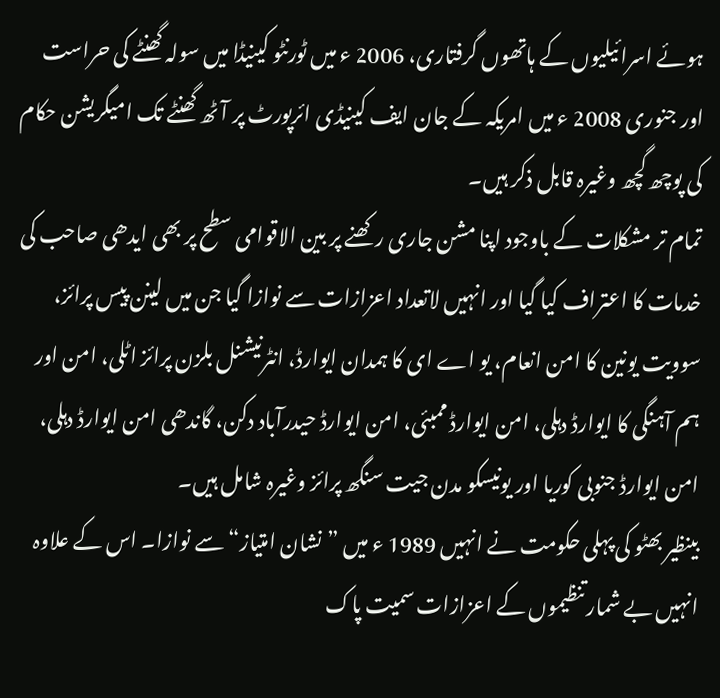ہوئے اسرائیلیوں کے ہاتھوں گرفتاری، 2006 ء میں ٹورنٹو کینیڈا میں سولہ گھنٹے کی حراست اور جنوری 2008 ء میں امریکہ کے جان ایف کینیڈی ائرپورٹ پر آٹھ گھنٹے تک امیگریشن حکام کی پوچھ گچھ وغیرہ قابل ذکر ہیں۔
تمام تر مشکلات کے باوجود اپنا مشن جاری رکھنے پر بین الاقوامی سطح پر بھی ایدھی صاحب کی خدمات کا اعتراف کیا گیا اور انہیں لاتعداد اعزازات سے نوازا گیا جن میں لینن پیس پرائز، سوویت یونین کا امن انعام، یو اے ای کا ہمدان ایوارڈ، انٹرنیشنل بلزن پرائز اٹلی، امن اور ہم آہنگی کا ایوارڈ دہلی، امن ایوارڈ ممبئی، امن ایوارڈ حیدرآباد دکن، گاندھی امن ایوارڈ دہلی، امن ایوارڈ جنوبی کوریا اور یونیسکو مدن جیت سنگھ پرائز وغیرہ شامل ہیں۔
بینظیر بھٹو کی پہلی حکومت نے انہیں 1989 ء میں ”نشان امتیاز“ سے نوازا۔ اس کے علاوہ انہیں بے شمار تنظیموں کے اعزازات سمیت پاک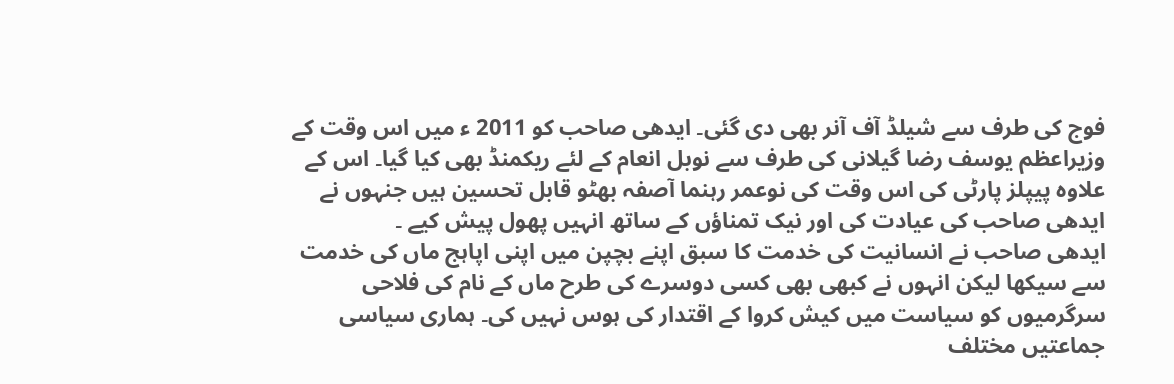فوج کی طرف سے شیلڈ آف آنر بھی دی گئی۔ ایدھی صاحب کو 2011 ء میں اس وقت کے وزیراعظم یوسف رضا گیلانی کی طرف سے نوبل انعام کے لئے ریکمنڈ بھی کیا گیا۔ اس کے علاوہ پیپلز پارٹی کی اس وقت کی نوعمر رہنما آصفہ بھٹو قابل تحسین ہیں جنہوں نے ایدھی صاحب کی عیادت کی اور نیک تمناؤں کے ساتھ انہیں پھول پیش کیے ۔
ایدھی صاحب نے انسانیت کی خدمت کا سبق اپنے بچپن میں اپنی اپاہج ماں کی خدمت سے سیکھا لیکن انہوں نے کبھی بھی کسی دوسرے کی طرح ماں کے نام کی فلاحی سرگرمیوں کو سیاست میں کیش کروا کے اقتدار کی ہوس نہیں کی۔ ہماری سیاسی جماعتیں مختلف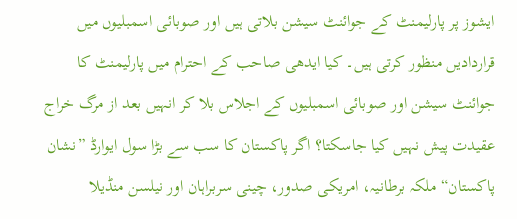ایشوز پر پارلیمنٹ کے جوائنٹ سیشن بلاتی ہیں اور صوبائی اسمبلیوں میں قراردادیں منظور کرتی ہیں۔ کیا ایدھی صاحب کے احترام میں پارلیمنٹ کا جوائنٹ سیشن اور صوبائی اسمبلیوں کے اجلاس بلا کر انہیں بعد از مرگ خراج عقیدت پیش نہیں کیا جاسکتا؟ اگر پاکستان کا سب سے بڑا سول ایوارڈ ”نشان پاکستان“ ملکہ برطانیہ، امریکی صدور، چینی سربراہان اور نیلسن منڈیلا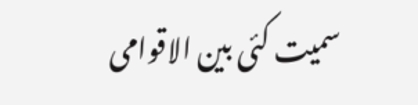سمیت کئی بین الاقوامی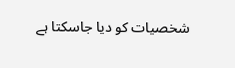شخصیات کو دیا جاسکتا ہے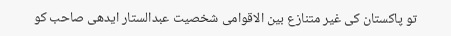تو پاکستان کی غیر متنازع بین الاقوامی شخصیت عبدالستار ایدھی صاحب کو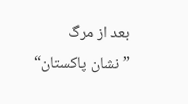بعد از مرگ ”نشان پاکستان“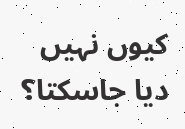کیوں نہیں دیا جاسکتا؟